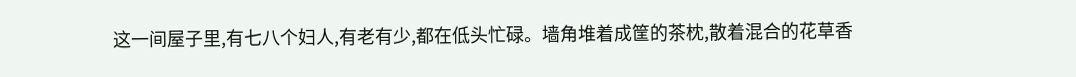这一间屋子里,有七八个妇人,有老有少,都在低头忙碌。墙角堆着成筐的茶枕,散着混合的花草香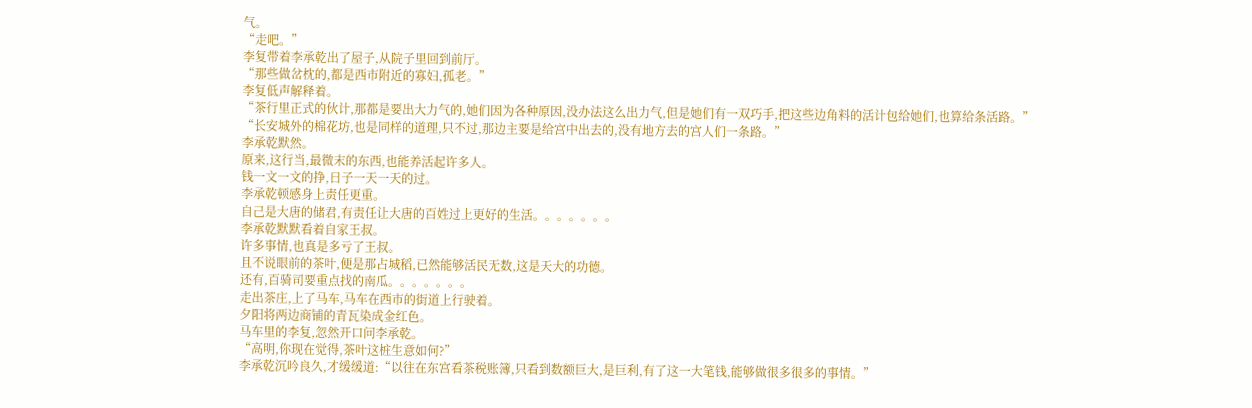气。
“走吧。”
李复带着李承乾出了屋子,从院子里回到前厅。
“那些做岔枕的,都是西市附近的寡妇,孤老。”
李复低声解释着。
“茶行里正式的伙计,那都是要出大力气的,她们因为各种原因,没办法这么出力气,但是她们有一双巧手,把这些边角料的活计包给她们,也算给条活路。”
“长安城外的棉花坊,也是同样的道理,只不过,那边主要是给宫中出去的,没有地方去的宫人们一条路。”
李承乾默然。
原来,这行当,最微末的东西,也能养活起许多人。
钱一文一文的挣,日子一天一天的过。
李承乾顿感身上责任更重。
自己是大唐的储君,有责任让大唐的百姓过上更好的生活。。。。。。。
李承乾默默看着自家王叔。
许多事情,也真是多亏了王叔。
且不说眼前的茶叶,便是那占城稻,已然能够活民无数,这是天大的功德。
还有,百骑司要重点找的南瓜。。。。。。。
走出茶庄,上了马车,马车在西市的街道上行驶着。
夕阳将两边商铺的青瓦染成金红色。
马车里的李复,忽然开口问李承乾。
“高明,你现在觉得,茶叶这桩生意如何?”
李承乾沉吟良久,才缓缓道:“以往在东宫看茶税账簿,只看到数额巨大,是巨利,有了这一大笔钱,能够做很多很多的事情。”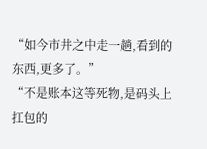“如今市井之中走一趟,看到的东西,更多了。”
“不是账本这等死物,是码头上扛包的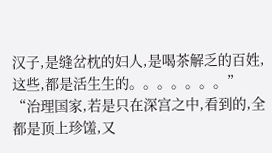汉子,是缝岔枕的妇人,是喝茶解乏的百姓,这些,都是活生生的。。。。。。。”
“治理国家,若是只在深宫之中,看到的,全都是顶上珍馐,又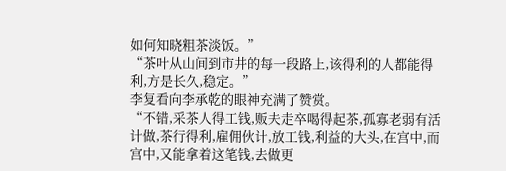如何知晓粗茶淡饭。”
“茶叶从山间到市井的每一段路上,该得利的人都能得利,方是长久,稳定。”
李复看向李承乾的眼神充满了赞赏。
“不错,采茶人得工钱,贩夫走卒喝得起茶,孤寡老弱有活计做,茶行得利,雇佣伙计,放工钱,利益的大头,在宫中,而宫中,又能拿着这笔钱,去做更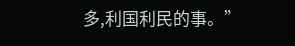多,利国利民的事。”